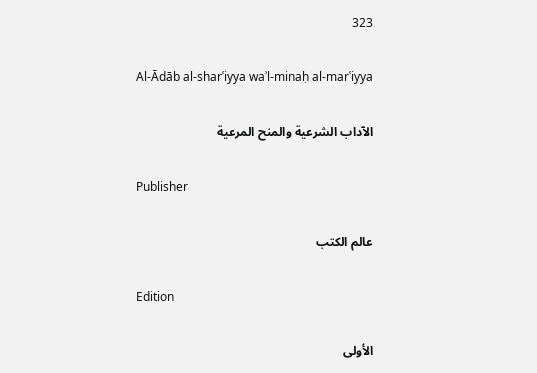323

Al-Ādāb al-sharʿiyya waʾl-minaḥ al-marʿiyya

الآداب الشرعية والمنح المرعية

Publisher

عالم الكتب

Edition

الأولى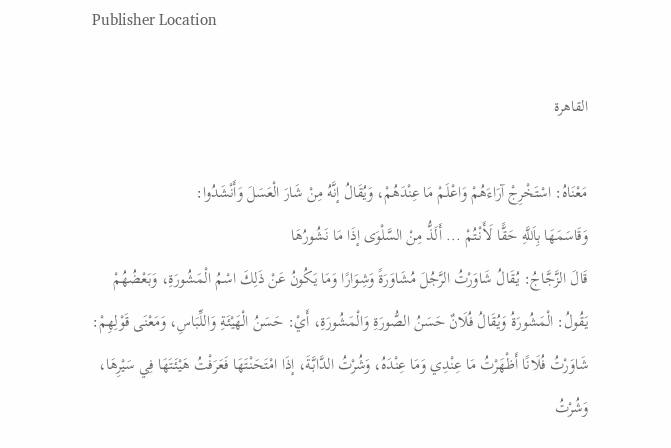Publisher Location

القاهرة

مَعْنَاهُ: اسْتَخْرِجْ آرَاءَهُمْ وَاعْلَمْ مَا عِنْدَهُمْ، وَيُقَالُ إنَّهُ مِنْ شَارَ الْعَسَلَ وَأَنْشَدُوا:
وَقَاسَمَهَا بِاَللَّهِ حَقًّا لَأَنْتُمْ ... أَلَذُّ مِنْ السَّلْوَى إذَا مَا نَشُورُهَا
قَالَ الزَّجَّاجُ: يُقَالُ شَاوَرْتُ الرَّجُلَ مُشَاوَرَةً وَشِوَارًا وَمَا يَكُونُ عَنْ ذَلِكَ اسْمُ الْمَشُورَةِ، وَبَعْضُهُمْ يَقُولُ: الْمَشُورَةُ وَيُقَالُ فُلَانٌ حَسَنُ الصُّورَةِ وَالْمَشُورَةِ، أَيْ: حَسَنُ الْهَيْئَةِ وَاللِّبَاسِ، وَمَعْنَى قَوْلِهِمْ: شَاوَرْتُ فُلَانًا أَظْهَرْتُ مَا عِنْدِي وَمَا عِنْدَهُ، وَشُرْتُ الدَّابَّةَ، إذَا امْتَحَنْتَهَا فَعَرَفْتُ هَيْئَتَهَا فِي سَيْرِهَا، وَشُرْتُ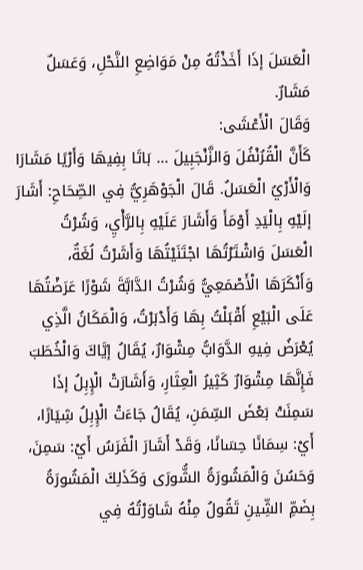الْعَسَلَ إذَا أَخَذْتُهُ مِنْ مَوَاضِعِ النَّحْلِ، وَعَسَلٌ مَشَارٌ.
وَقَالَ الْأَعْشَى:
كَأَنَّ الْقُرُنْفُلَ وَالزَّنْجَبِيلَ ... بَاتَا بِفِيهَا وَأَرْيًا مَشَارَا
وَالْأَرْيُ الْعَسَلُ. قَالَ الْجَوْهَرِيُّ فِي الصِّحَاحِ: أَشَارَ إلَيْهِ بِالْيَدِ أَوْمَأَ وَأَشَارَ عَلَيْهِ بِالرَّأْيِ، وَشُرْتُ الْعَسَلَ وَاشْتَرْتُهَا اجْتَنَيْتُهَا وَأَشَرْتُ لُغَةٌ، وَأَنْكَرَهَا الْأَصْمَعِيُّ وَشُرْتُ الدَّابَّةَ شَوْرًا عَرَضْتُهَا عَلَى الْبَيْعِ أَقْبَلْتُ بِهَا وَأَدْبَرْتُ، وَالْمَكَانُ الَّذِي يُعْرَضُ فِيهِ الدَّوَابُّ مِشْوَارٌ، يُقَالُ إيَّاكَ وَالْخُطَبَ فَإِنَّهَا مِشْوَارٌ كَثِيرُ الْعِثَارِ، وَأَشَارَتْ الْإِبِلُ إذَا سَمِنَتْ بَعْضَ السِّمَنِ، يُقَالُ جَاءَتْ الْإِبِلُ شِيَارًا، أَيْ: سِمَانًا حِسَانًا، وَقَدْ أَشَارَ الْفَرَسُ أَيْ: سَمِنَ، وَحَسُنَ وَالْمَشُورَةُ الشُّورَى وَكَذَلِكَ الْمَشُورَةُ بِضَمِّ الشِّينِ تَقُولُ مِنْهُ شَاوَرْتُهُ فِي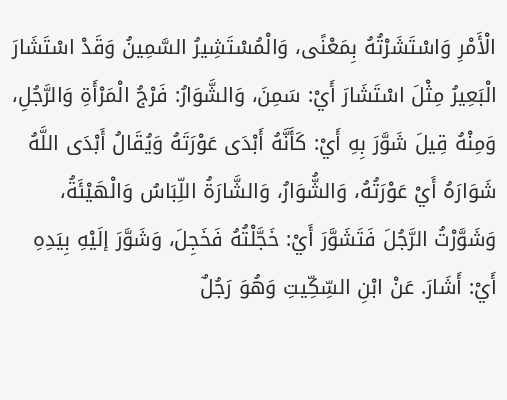الْأَمْرِ وَاسْتَشَرْتُهُ بِمَعْنًى، وَالْمُسْتَشِيرُ السَّمِينُ وَقَدْ اسْتَشَارَ الْبَعِيرُ مِثْلَ اسْتَشَارَ أَيْ: سَمِنَ، وَالشَّوَارُ: فَرْجُ الْمَرْأَةِ وَالرَّجُلِ، وَمِنْهُ قِيلَ شَوَّرَ بِهِ أَيْ: كَأَنَّهُ أَبْدَى عَوْرَتَهُ وَيُقَالُ أَبْدَى اللَّهُ شَوَارَهُ أَيْ عَوْرَتُهُ، وَالشُّوَارُ، وَالشَّارَةُ اللِّبَاسُ وَالْهَيْئَةُ، وَشَوَّرْتُ الرَّجُلَ فَتَشَوَّرَ أَيْ: خَجَّلْتُهُ فَخَجِلَ، وَشَوَّرَ إلَيْهِ بِيَدِهِ أَيْ: أَشَارَ. عَنْ ابْنِ السِّكِّيتِ وَهُوَ رَجُلٌ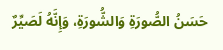حَسَنُ الصُّورَةِ وَالشُّورَةِ، وَإِنَّهُ لَصَيِّرٌ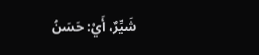شَيِّرٌ، أَيْ: حَسَنُ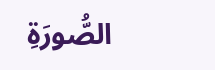الصُّورَةِ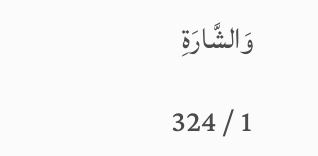وَالشَّارَةِ

1 / 324